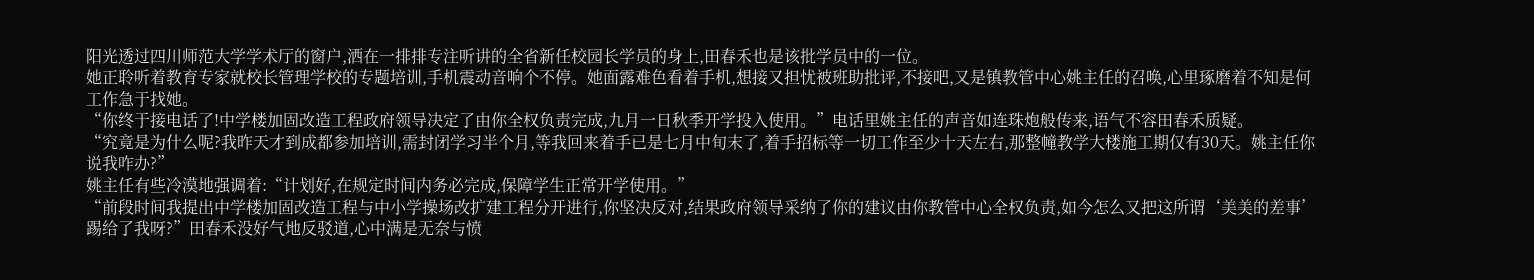阳光透过四川师范大学学术厅的窗户,洒在一排排专注听讲的全省新任校园长学员的身上,田春禾也是该批学员中的一位。
她正聆听着教育专家就校长管理学校的专题培训,手机震动音响个不停。她面露难色看着手机,想接又担忧被班助批评,不接吧,又是镇教管中心姚主任的召唤,心里琢磨着不知是何工作急于找她。
“你终于接电话了!中学楼加固改造工程政府领导决定了由你全权负责完成,九月一日秋季开学投入使用。”电话里姚主任的声音如连珠炮般传来,语气不容田春禾质疑。
“究竟是为什么呢?我昨天才到成都参加培训,需封闭学习半个月,等我回来着手已是七月中旬末了,着手招标等一切工作至少十天左右,那整幢教学大楼施工期仅有30天。姚主任你说我咋办?”
姚主任有些冷漠地强调着:“计划好,在规定时间内务必完成,保障学生正常开学使用。”
“前段时间我提出中学楼加固改造工程与中小学操场改扩建工程分开进行,你坚决反对,结果政府领导采纳了你的建议由你教管中心全权负责,如今怎么又把这所谓‘美美的差事’踢给了我呀?”田春禾没好气地反驳道,心中满是无奈与愤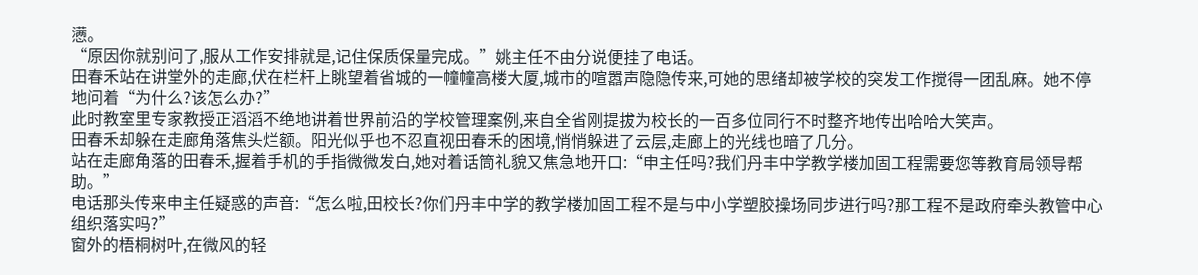懑。
“原因你就别问了,服从工作安排就是,记住保质保量完成。”姚主任不由分说便挂了电话。
田春禾站在讲堂外的走廊,伏在栏杆上眺望着省城的一幢幢高楼大厦,城市的喧嚣声隐隐传来,可她的思绪却被学校的突发工作搅得一团乱麻。她不停地问着“为什么?该怎么办?”
此时教室里专家教授正滔滔不绝地讲着世界前沿的学校管理案例,来自全省刚提拔为校长的一百多位同行不时整齐地传出哈哈大笑声。
田春禾却躲在走廊角落焦头烂额。阳光似乎也不忍直视田春禾的困境,悄悄躲进了云层,走廊上的光线也暗了几分。
站在走廊角落的田春禾,握着手机的手指微微发白,她对着话筒礼貌又焦急地开口:“申主任吗?我们丹丰中学教学楼加固工程需要您等教育局领导帮助。”
电话那头传来申主任疑惑的声音:“怎么啦,田校长?你们丹丰中学的教学楼加固工程不是与中小学塑胶操场同步进行吗?那工程不是政府牵头教管中心组织落实吗?”
窗外的梧桐树叶,在微风的轻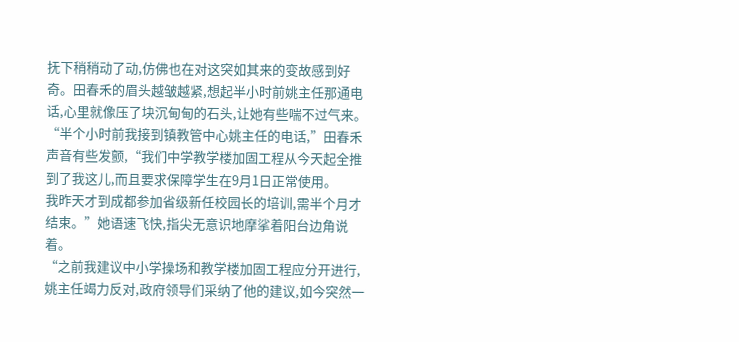抚下稍稍动了动,仿佛也在对这突如其来的变故感到好奇。田春禾的眉头越皱越紧,想起半小时前姚主任那通电话,心里就像压了块沉甸甸的石头,让她有些喘不过气来。
“半个小时前我接到镇教管中心姚主任的电话,”田春禾声音有些发颤,“我们中学教学楼加固工程从今天起全推到了我这儿,而且要求保障学生在9月1日正常使用。
我昨天才到成都参加省级新任校园长的培训,需半个月才结束。”她语速飞快,指尖无意识地摩挲着阳台边角说着。
“之前我建议中小学操场和教学楼加固工程应分开进行,姚主任竭力反对,政府领导们采纳了他的建议,如今突然一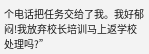个电话把任务交给了我。我好郁闷!我放弃校长培训马上返学校处理吗?”